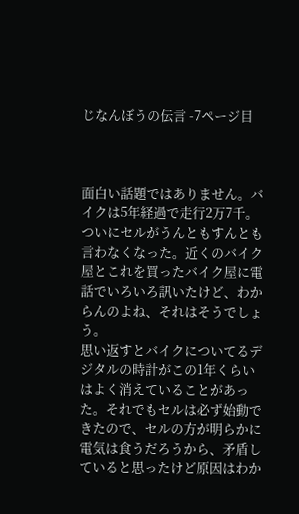じなんぼうの伝言 -7ページ目



面白い話題ではありません。バイクは5年経過で走行2万7千。
ついにセルがうんともすんとも言わなくなった。近くのバイク屋とこれを買ったバイク屋に電話でいろいろ訊いたけど、わからんのよね、それはそうでしょう。
思い返すとバイクについてるデジタルの時計がこの1年くらいはよく消えていることがあった。それでもセルは必ず始動できたので、セルの方が明らかに電気は食うだろうから、矛盾していると思ったけど原因はわか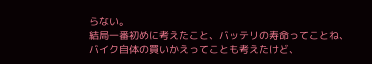らない。
結局一番初めに考えたこと、バッテリの寿命ってことね、バイク自体の買いかえってことも考えたけど、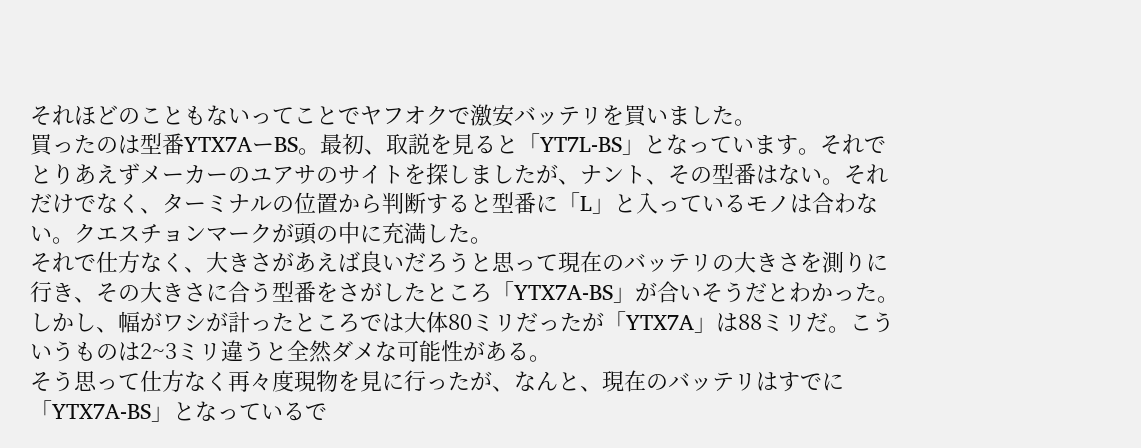それほどのこともないってことでヤフオクで激安バッテリを買いました。
買ったのは型番YTX7AーBS。最初、取説を見ると「YT7L-BS」となっています。それでとりあえずメーカーのユアサのサイトを探しましたが、ナント、その型番はない。それだけでなく、ターミナルの位置から判断すると型番に「L」と入っているモノは合わない。クエスチョンマークが頭の中に充満した。
それで仕方なく、大きさがあえば良いだろうと思って現在のバッテリの大きさを測りに行き、その大きさに合う型番をさがしたところ「YTX7A-BS」が合いそうだとわかった。
しかし、幅がワシが計ったところでは大体80ミリだったが「YTX7A」は88ミリだ。こういうものは2~3ミリ違うと全然ダメな可能性がある。
そう思って仕方なく再々度現物を見に行ったが、なんと、現在のバッテリはすでに「YTX7A-BS」となっているで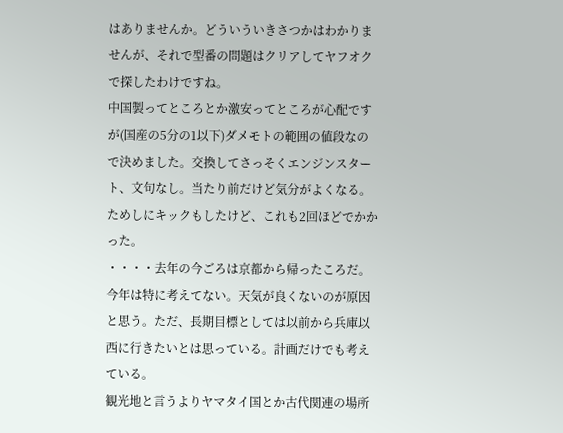はありませんか。どういういきさつかはわかりませんが、それで型番の問題はクリアしてヤフオクで探したわけですね。
中国製ってところとか激安ってところが心配ですが(国産の5分の1以下)ダメモトの範囲の値段なので決めました。交換してさっそくエンジンスタート、文句なし。当たり前だけど気分がよくなる。ためしにキックもしたけど、これも2回ほどでかかった。
・・・・去年の今ごろは京都から帰ったころだ。今年は特に考えてない。天気が良くないのが原因と思う。ただ、長期目標としては以前から兵庫以西に行きたいとは思っている。計画だけでも考えている。
観光地と言うよりヤマタイ国とか古代関連の場所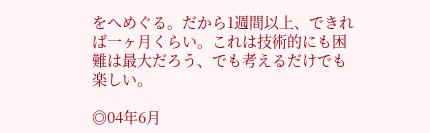をへめぐる。だから1週間以上、できれば一ヶ月くらい。これは技術的にも困難は最大だろう、でも考えるだけでも楽しい。

◎04年6月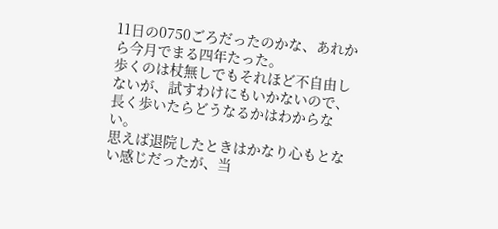11日の0750ごろだったのかな、あれから今月でまる四年たった。
歩くのは杖無しでもそれほど不自由しないが、試すわけにもいかないので、長く歩いたらどうなるかはわからない。
思えば退院したときはかなり心もとない感じだったが、当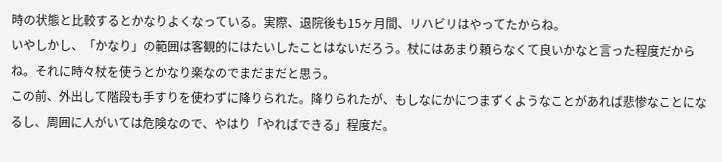時の状態と比較するとかなりよくなっている。実際、退院後も15ヶ月間、リハビリはやってたからね。
いやしかし、「かなり」の範囲は客観的にはたいしたことはないだろう。杖にはあまり頼らなくて良いかなと言った程度だからね。それに時々杖を使うとかなり楽なのでまだまだと思う。
この前、外出して階段も手すりを使わずに降りられた。降りられたが、もしなにかにつまずくようなことがあれば悲惨なことになるし、周囲に人がいては危険なので、やはり「やればできる」程度だ。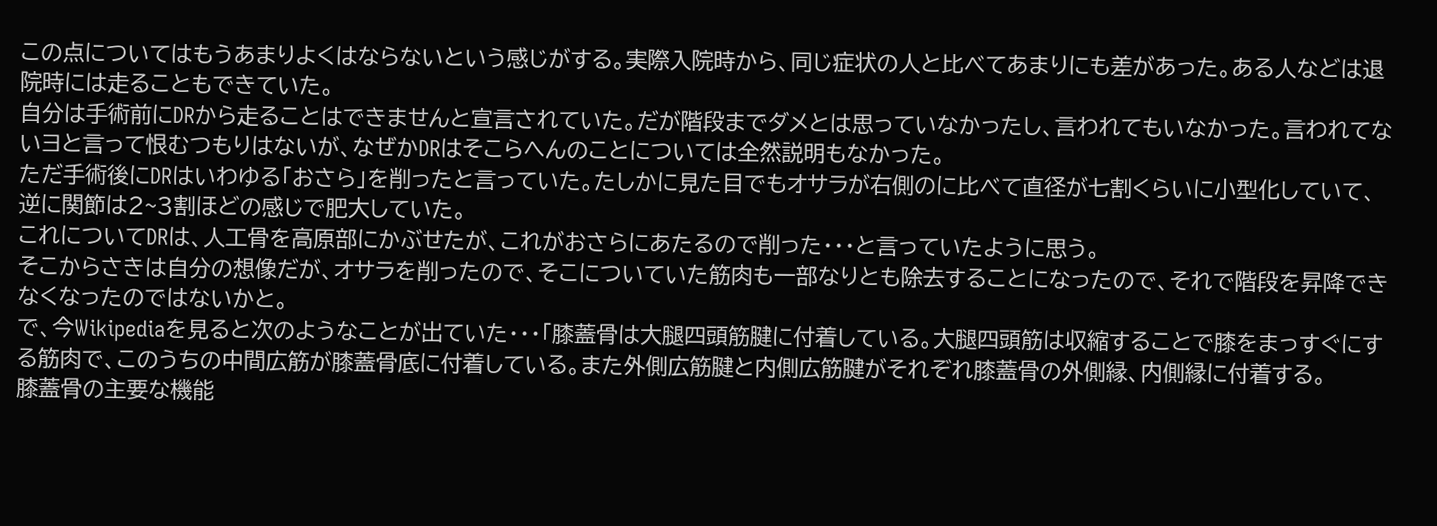この点についてはもうあまりよくはならないという感じがする。実際入院時から、同じ症状の人と比べてあまりにも差があった。ある人などは退院時には走ることもできていた。
自分は手術前にDRから走ることはできませんと宣言されていた。だが階段までダメとは思っていなかったし、言われてもいなかった。言われてないヨと言って恨むつもりはないが、なぜかDRはそこらへんのことについては全然説明もなかった。
ただ手術後にDRはいわゆる「おさら」を削ったと言っていた。たしかに見た目でもオサラが右側のに比べて直径が七割くらいに小型化していて、逆に関節は2~3割ほどの感じで肥大していた。
これについてDRは、人工骨を高原部にかぶせたが、これがおさらにあたるので削った・・・と言っていたように思う。
そこからさきは自分の想像だが、オサラを削ったので、そこについていた筋肉も一部なりとも除去することになったので、それで階段を昇降できなくなったのではないかと。
で、今Wikipediaを見ると次のようなことが出ていた・・・「膝蓋骨は大腿四頭筋腱に付着している。大腿四頭筋は収縮することで膝をまっすぐにする筋肉で、このうちの中間広筋が膝蓋骨底に付着している。また外側広筋腱と内側広筋腱がそれぞれ膝蓋骨の外側縁、内側縁に付着する。
膝蓋骨の主要な機能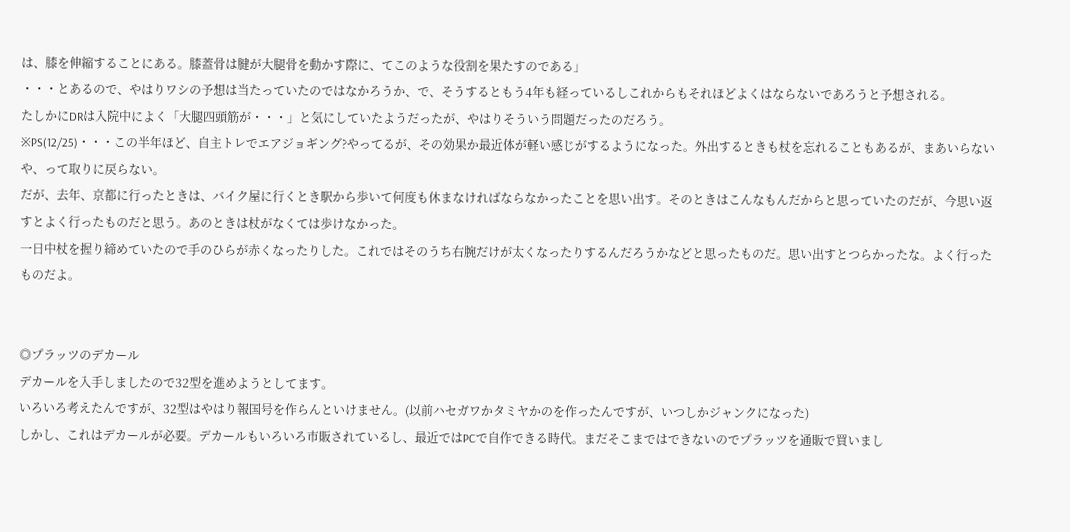は、膝を伸縮することにある。膝蓋骨は腱が大腿骨を動かす際に、てこのような役割を果たすのである」
・・・とあるので、やはりワシの予想は当たっていたのではなかろうか、で、そうするともう4年も経っているしこれからもそれほどよくはならないであろうと予想される。
たしかにDRは入院中によく「大腿四頭筋が・・・」と気にしていたようだったが、やはりそういう問題だったのだろう。
※PS(12/25)・・・この半年ほど、自主トレでエアジョギング?やってるが、その効果か最近体が軽い感じがするようになった。外出するときも杖を忘れることもあるが、まあいらないや、って取りに戻らない。
だが、去年、京都に行ったときは、バイク屋に行くとき駅から歩いて何度も休まなければならなかったことを思い出す。そのときはこんなもんだからと思っていたのだが、今思い返すとよく行ったものだと思う。あのときは杖がなくては歩けなかった。
一日中杖を握り締めていたので手のひらが赤くなったりした。これではそのうち右腕だけが太くなったりするんだろうかなどと思ったものだ。思い出すとつらかったな。よく行ったものだよ。


◎プラッツのデカール
デカールを入手しましたので32型を進めようとしてます。
いろいろ考えたんですが、32型はやはり報国号を作らんといけません。(以前ハセガワかタミヤかのを作ったんですが、いつしかジャンクになった)
しかし、これはデカールが必要。デカールもいろいろ市販されているし、最近ではPCで自作できる時代。まだそこまではできないのでプラッツを通販で買いまし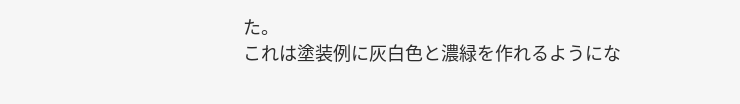た。
これは塗装例に灰白色と濃緑を作れるようにな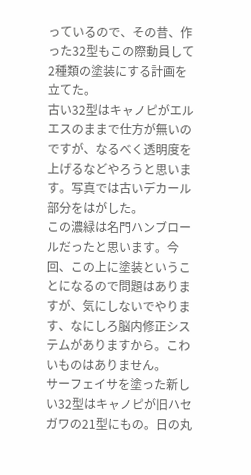っているので、その昔、作った32型もこの際動員して2種類の塗装にする計画を立てた。
古い32型はキャノピがエルエスのままで仕方が無いのですが、なるべく透明度を上げるなどやろうと思います。写真では古いデカール部分をはがした。
この濃緑は名門ハンブロールだったと思います。今回、この上に塗装ということになるので問題はありますが、気にしないでやります、なにしろ脳内修正システムがありますから。こわいものはありません。
サーフェイサを塗った新しい32型はキャノピが旧ハセガワの21型にもの。日の丸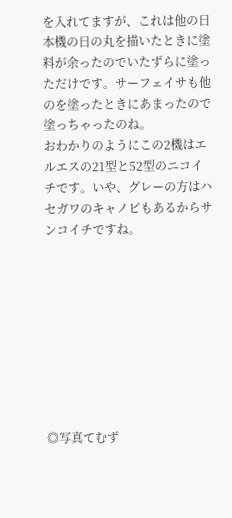を入れてますが、これは他の日本機の日の丸を描いたときに塗料が余ったのでいたずらに塗っただけです。サーフェイサも他のを塗ったときにあまったので塗っちゃったのね。
おわかりのようにこの2機はエルエスの21型と52型のニコイチです。いや、グレーの方はハセガワのキャノピもあるからサンコイチですね。









◎写真てむず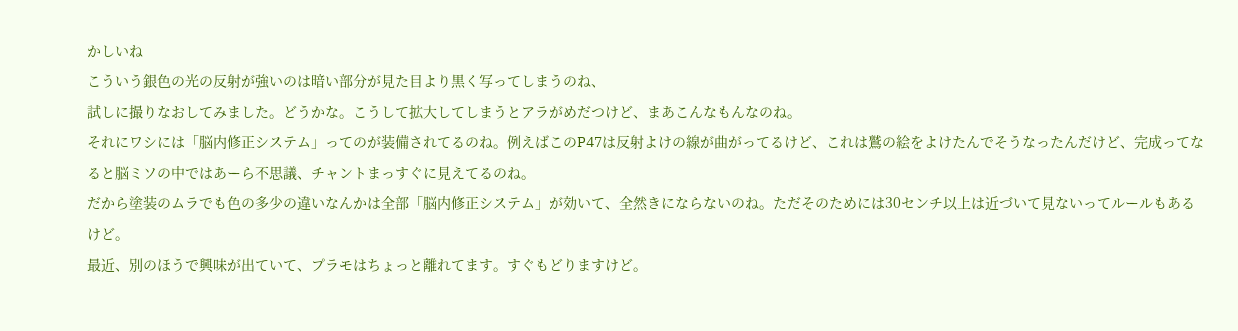かしいね
こういう銀色の光の反射が強いのは暗い部分が見た目より黒く写ってしまうのね、
試しに撮りなおしてみました。どうかな。こうして拡大してしまうとアラがめだつけど、まあこんなもんなのね。
それにワシには「脳内修正システム」ってのが装備されてるのね。例えばこのP47は反射よけの線が曲がってるけど、これは鷲の絵をよけたんでそうなったんだけど、完成ってなると脳ミソの中ではあーら不思議、チャントまっすぐに見えてるのね。
だから塗装のムラでも色の多少の違いなんかは全部「脳内修正システム」が効いて、全然きにならないのね。ただそのためには30センチ以上は近づいて見ないってルールもあるけど。
最近、別のほうで興味が出ていて、プラモはちょっと離れてます。すぐもどりますけど。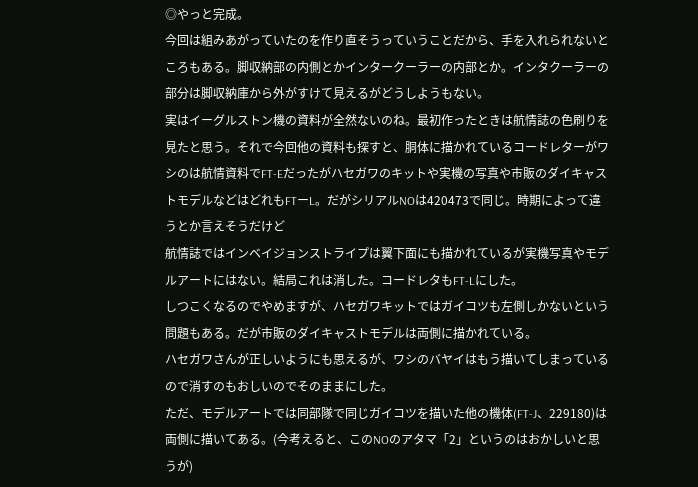◎やっと完成。
今回は組みあがっていたのを作り直そうっていうことだから、手を入れられないところもある。脚収納部の内側とかインタークーラーの内部とか。インタクーラーの部分は脚収納庫から外がすけて見えるがどうしようもない。
実はイーグルストン機の資料が全然ないのね。最初作ったときは航情誌の色刷りを見たと思う。それで今回他の資料も探すと、胴体に描かれているコードレターがワシのは航情資料でFT-Eだったがハセガワのキットや実機の写真や市販のダイキャストモデルなどはどれもFTーL。だがシリアルNOは420473で同じ。時期によって違うとか言えそうだけど
航情誌ではインベイジョンストライプは翼下面にも描かれているが実機写真やモデルアートにはない。結局これは消した。コードレタもFT-Lにした。
しつこくなるのでやめますが、ハセガワキットではガイコツも左側しかないという問題もある。だが市販のダイキャストモデルは両側に描かれている。
ハセガワさんが正しいようにも思えるが、ワシのバヤイはもう描いてしまっているので消すのもおしいのでそのままにした。
ただ、モデルアートでは同部隊で同じガイコツを描いた他の機体(FT-J、229180)は両側に描いてある。(今考えると、このNOのアタマ「2」というのはおかしいと思うが)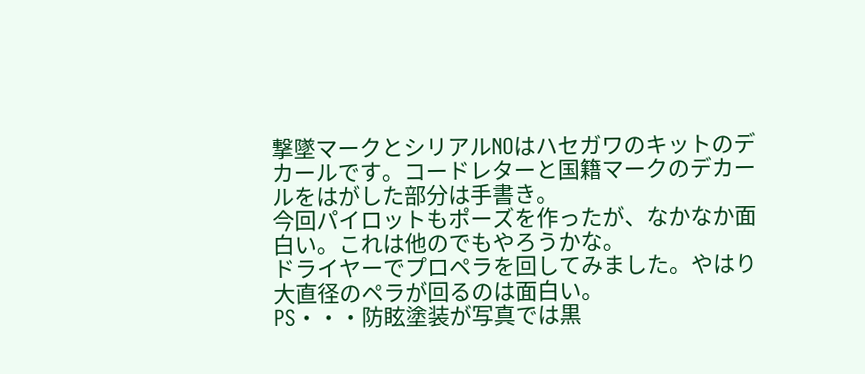撃墜マークとシリアルNOはハセガワのキットのデカールです。コードレターと国籍マークのデカールをはがした部分は手書き。
今回パイロットもポーズを作ったが、なかなか面白い。これは他のでもやろうかな。
ドライヤーでプロペラを回してみました。やはり大直径のペラが回るのは面白い。
PS・・・防眩塗装が写真では黒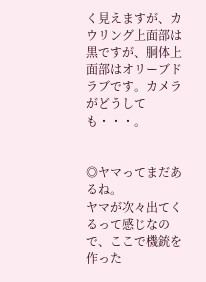く見えますが、カウリング上面部は黒ですが、胴体上面部はオリーブドラブです。カメラがどうしても・・・。


◎ヤマってまだあるね。
ヤマが次々出てくるって感じなので、ここで機銃を作った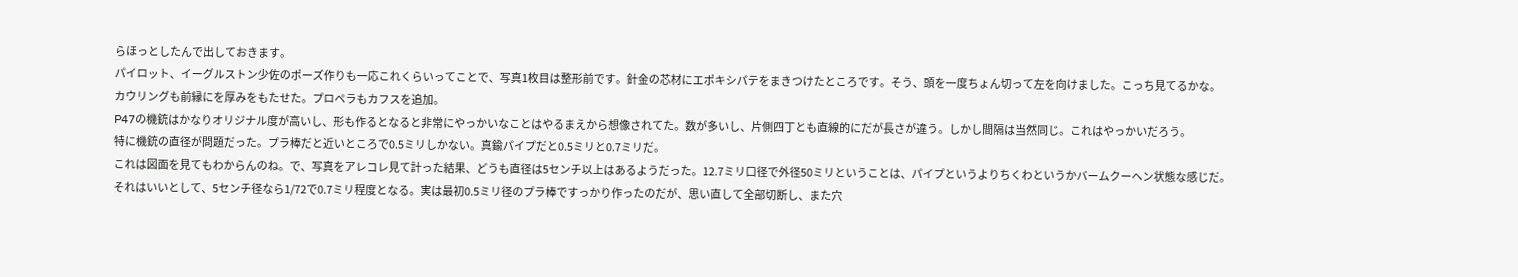らほっとしたんで出しておきます。
パイロット、イーグルストン少佐のポーズ作りも一応これくらいってことで、写真1枚目は整形前です。針金の芯材にエポキシパテをまきつけたところです。そう、頭を一度ちょん切って左を向けました。こっち見てるかな。
カウリングも前縁にを厚みをもたせた。プロペラもカフスを追加。
P47の機銃はかなりオリジナル度が高いし、形も作るとなると非常にやっかいなことはやるまえから想像されてた。数が多いし、片側四丁とも直線的にだが長さが違う。しかし間隔は当然同じ。これはやっかいだろう。
特に機銃の直径が問題だった。プラ棒だと近いところで0.5ミリしかない。真鍮パイプだと0.5ミリと0.7ミリだ。
これは図面を見てもわからんのね。で、写真をアレコレ見て計った結果、どうも直径は5センチ以上はあるようだった。12.7ミリ口径で外径50ミリということは、パイプというよりちくわというかバームクーヘン状態な感じだ。
それはいいとして、5センチ径なら1/72で0.7ミリ程度となる。実は最初0.5ミリ径のプラ棒ですっかり作ったのだが、思い直して全部切断し、また穴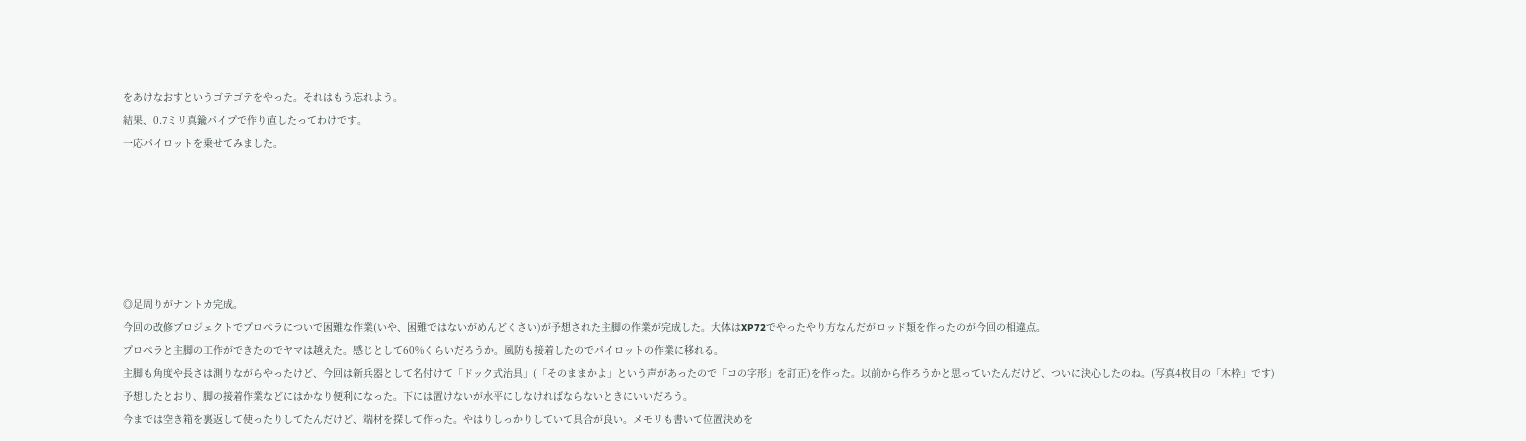をあけなおすというゴテゴテをやった。それはもう忘れよう。
結果、0.7ミリ真鍮パイプで作り直したってわけです。
一応パイロットを乗せてみました。






◎足周りがナントカ完成。
今回の改修プロジェクトでプロペラについで困難な作業(いや、困難ではないがめんどくさい)が予想された主脚の作業が完成した。大体はXP72でやったやり方なんだがロッド類を作ったのが今回の相違点。
プロペラと主脚の工作ができたのでヤマは越えた。感じとして60%くらいだろうか。風防も接着したのでパイロットの作業に移れる。
主脚も角度や長さは測りながらやったけど、今回は新兵器として名付けて「ドック式治具」(「そのままかよ」という声があったので「コの字形」を訂正)を作った。以前から作ろうかと思っていたんだけど、ついに決心したのね。(写真4枚目の「木枠」です)
予想したとおり、脚の接着作業などにはかなり便利になった。下には置けないが水平にしなければならないときにいいだろう。
今までは空き箱を裏返して使ったりしてたんだけど、端材を探して作った。やはりしっかりしていて具合が良い。メモリも書いて位置決めを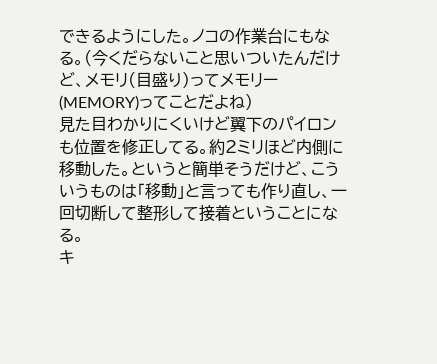できるようにした。ノコの作業台にもなる。(今くだらないこと思いついたんだけど、メモリ(目盛り)ってメモリー(MEMORY)ってことだよね)
見た目わかりにくいけど翼下のパイロンも位置を修正してる。約2ミリほど内側に移動した。というと簡単そうだけど、こういうものは「移動」と言っても作り直し、一回切断して整形して接着ということになる。
キ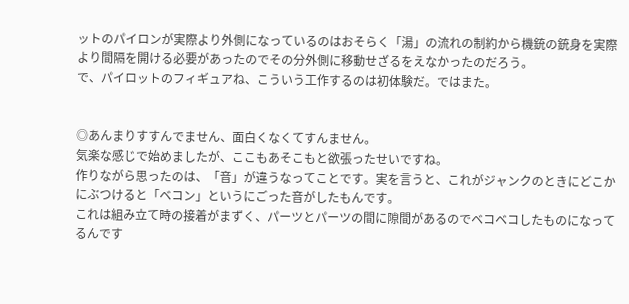ットのパイロンが実際より外側になっているのはおそらく「湯」の流れの制約から機銃の銃身を実際より間隔を開ける必要があったのでその分外側に移動せざるをえなかったのだろう。
で、パイロットのフィギュアね、こういう工作するのは初体験だ。ではまた。


◎あんまりすすんでません、面白くなくてすんません。
気楽な感じで始めましたが、ここもあそこもと欲張ったせいですね。
作りながら思ったのは、「音」が違うなってことです。実を言うと、これがジャンクのときにどこかにぶつけると「ベコン」というにごった音がしたもんです。
これは組み立て時の接着がまずく、パーツとパーツの間に隙間があるのでベコベコしたものになってるんです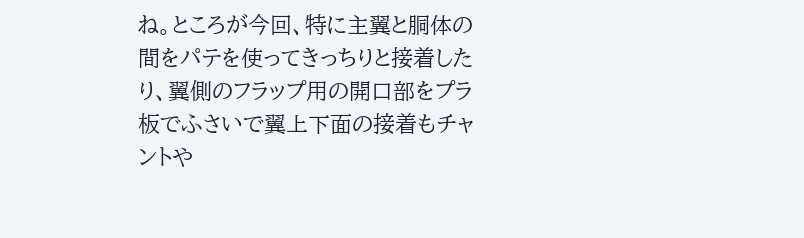ね。ところが今回、特に主翼と胴体の間をパテを使ってきっちりと接着したり、翼側のフラップ用の開口部をプラ板でふさいで翼上下面の接着もチャントや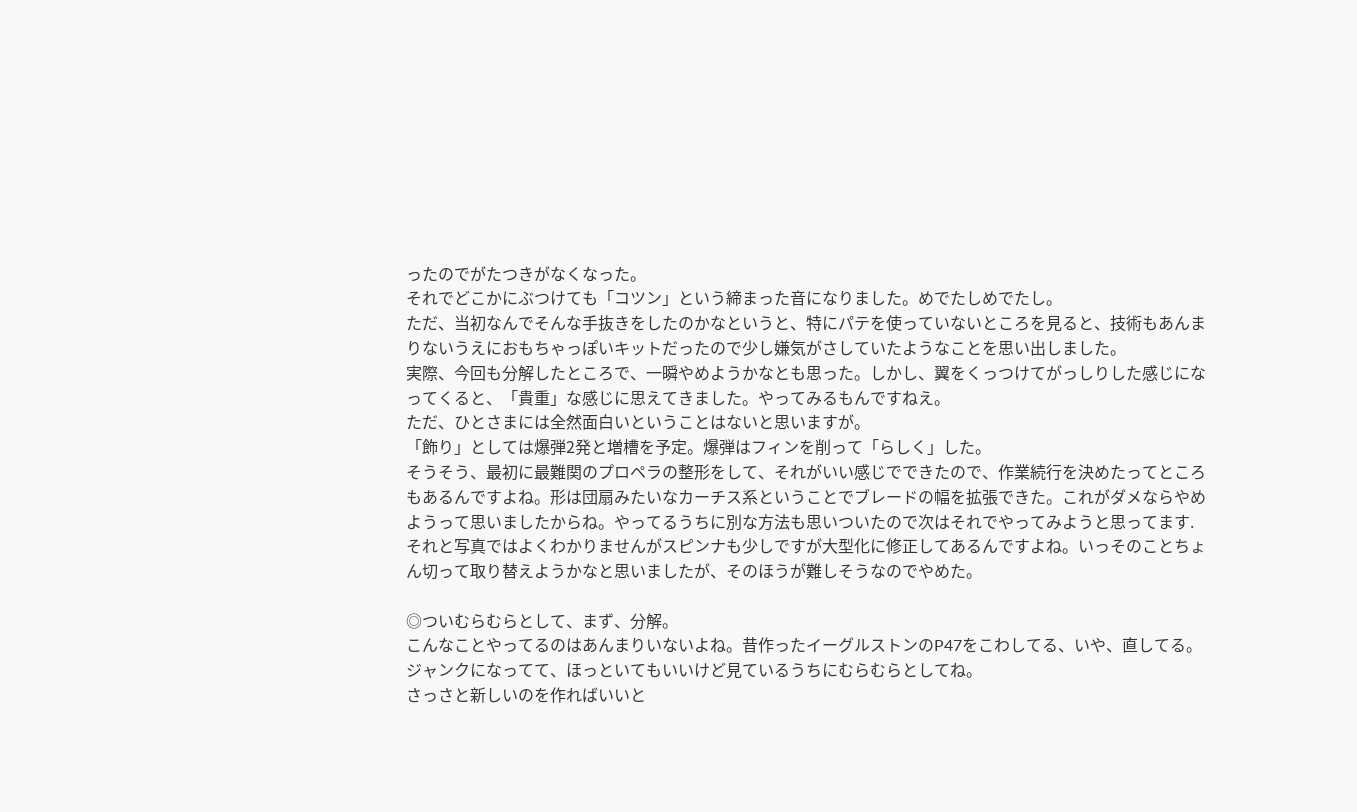ったのでがたつきがなくなった。
それでどこかにぶつけても「コツン」という締まった音になりました。めでたしめでたし。
ただ、当初なんでそんな手抜きをしたのかなというと、特にパテを使っていないところを見ると、技術もあんまりないうえにおもちゃっぽいキットだったので少し嫌気がさしていたようなことを思い出しました。
実際、今回も分解したところで、一瞬やめようかなとも思った。しかし、翼をくっつけてがっしりした感じになってくると、「貴重」な感じに思えてきました。やってみるもんですねえ。
ただ、ひとさまには全然面白いということはないと思いますが。
「飾り」としては爆弾2発と増槽を予定。爆弾はフィンを削って「らしく」した。
そうそう、最初に最難関のプロペラの整形をして、それがいい感じでできたので、作業続行を決めたってところもあるんですよね。形は団扇みたいなカーチス系ということでブレードの幅を拡張できた。これがダメならやめようって思いましたからね。やってるうちに別な方法も思いついたので次はそれでやってみようと思ってます.
それと写真ではよくわかりませんがスピンナも少しですが大型化に修正してあるんですよね。いっそのことちょん切って取り替えようかなと思いましたが、そのほうが難しそうなのでやめた。

◎ついむらむらとして、まず、分解。
こんなことやってるのはあんまりいないよね。昔作ったイーグルストンのP47をこわしてる、いや、直してる。ジャンクになってて、ほっといてもいいけど見ているうちにむらむらとしてね。
さっさと新しいのを作ればいいと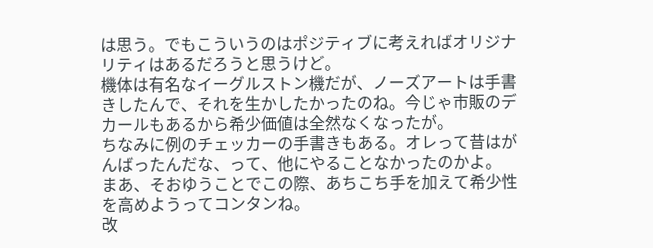は思う。でもこういうのはポジティブに考えればオリジナリティはあるだろうと思うけど。
機体は有名なイーグルストン機だが、ノーズアートは手書きしたんで、それを生かしたかったのね。今じゃ市販のデカールもあるから希少価値は全然なくなったが。
ちなみに例のチェッカーの手書きもある。オレって昔はがんばったんだな、って、他にやることなかったのかよ。
まあ、そおゆうことでこの際、あちこち手を加えて希少性を高めようってコンタンね。
改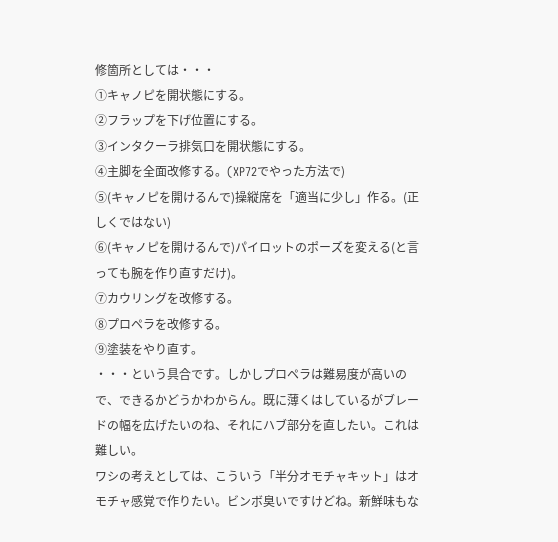修箇所としては・・・
①キャノピを開状態にする。
②フラップを下げ位置にする。
③インタクーラ排気口を開状態にする。
④主脚を全面改修する。(XP72でやった方法で)
⑤(キャノピを開けるんで)操縦席を「適当に少し」作る。(正しくではない)
⑥(キャノピを開けるんで)パイロットのポーズを変える(と言っても腕を作り直すだけ)。
⑦カウリングを改修する。
⑧プロペラを改修する。
⑨塗装をやり直す。
・・・という具合です。しかしプロペラは難易度が高いので、できるかどうかわからん。既に薄くはしているがブレードの幅を広げたいのね、それにハブ部分を直したい。これは難しい。
ワシの考えとしては、こういう「半分オモチャキット」はオモチャ感覚で作りたい。ビンボ臭いですけどね。新鮮味もな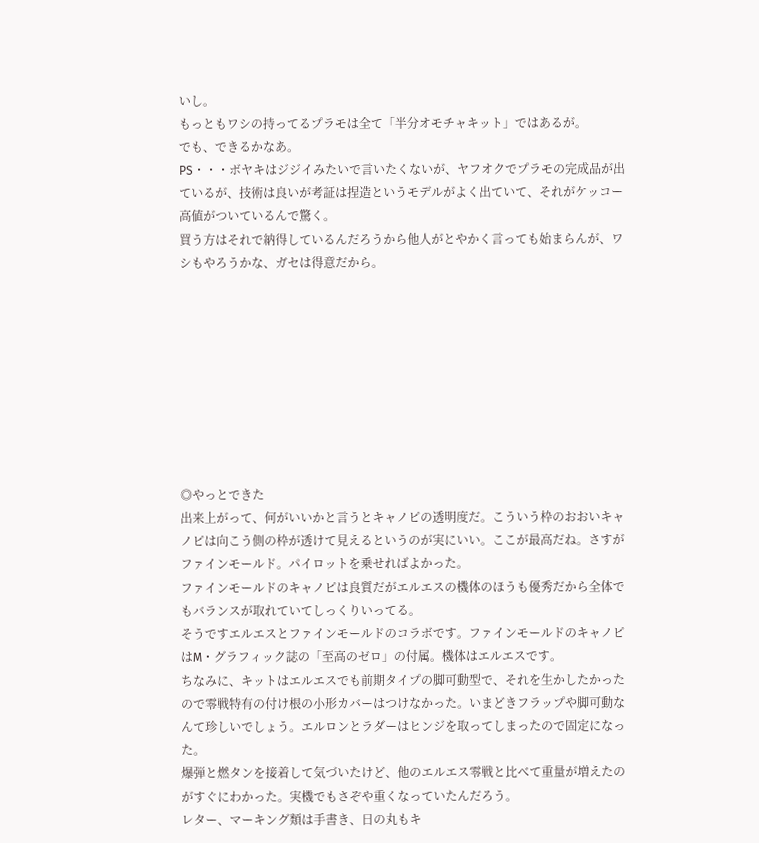いし。
もっともワシの持ってるプラモは全て「半分オモチャキット」ではあるが。
でも、できるかなあ。
PS・・・ボヤキはジジイみたいで言いたくないが、ヤフオクでプラモの完成品が出ているが、技術は良いが考証は捏造というモデルがよく出ていて、それがケッコー高値がついているんで驚く。
買う方はそれで納得しているんだろうから他人がとやかく言っても始まらんが、ワシもやろうかな、ガセは得意だから。









◎やっとできた
出来上がって、何がいいかと言うとキャノピの透明度だ。こういう枠のおおいキャノピは向こう側の枠が透けて見えるというのが実にいい。ここが最高だね。さすがファインモールド。パイロットを乗せればよかった。
ファインモールドのキャノピは良質だがエルエスの機体のほうも優秀だから全体でもバランスが取れていてしっくりいってる。
そうですエルエスとファインモールドのコラボです。ファインモールドのキャノピはM・グラフィック誌の「至高のゼロ」の付属。機体はエルエスです。
ちなみに、キットはエルエスでも前期タイプの脚可動型で、それを生かしたかったので零戦特有の付け根の小形カバーはつけなかった。いまどきフラップや脚可動なんて珍しいでしょう。エルロンとラダーはヒンジを取ってしまったので固定になった。
爆弾と燃タンを接着して気づいたけど、他のエルエス零戦と比べて重量が増えたのがすぐにわかった。実機でもさぞや重くなっていたんだろう。
レター、マーキング類は手書き、日の丸もキ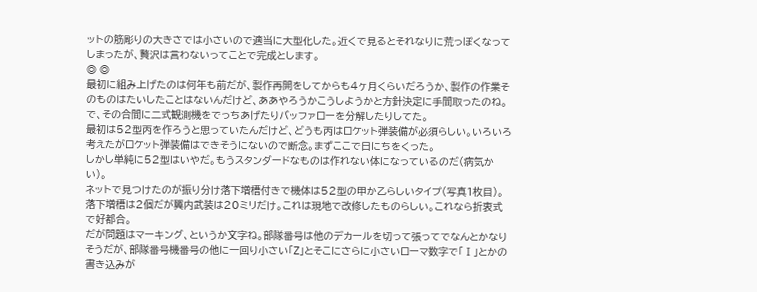ットの筋彫りの大きさでは小さいので適当に大型化した。近くで見るとそれなりに荒っぽくなってしまったが、贅沢は言わないってことで完成とします。
◎ ◎
最初に組み上げたのは何年も前だが、製作再開をしてからも4ヶ月くらいだろうか、製作の作業そのものはたいしたことはないんだけど、ああやろうかこうしようかと方針決定に手間取ったのね。
で、その合間に二式観測機をでっちあげたりバッファローを分解したりしてた。
最初は52型丙を作ろうと思っていたんだけど、どうも丙はロケット弾装備が必須らしい。いろいろ考えたがロケット弾装備はできそうにないので断念。まずここで日にちをくった。
しかし単純に52型はいやだ。もうスタンダードなものは作れない体になっているのだ(病気かい)。
ネットで見つけたのが振り分け落下増槽付きで機体は52型の甲か乙らしいタイプ(写真1枚目)。落下増槽は2個だが翼内武装は20ミリだけ。これは現地で改修したものらしい。これなら折衷式で好都合。
だが問題はマーキング、というか文字ね。部隊番号は他のデカールを切って張ってでなんとかなりそうだが、部隊番号機番号の他に一回り小さい「Z」とそこにさらに小さいローマ数字で「Ⅰ」とかの書き込みが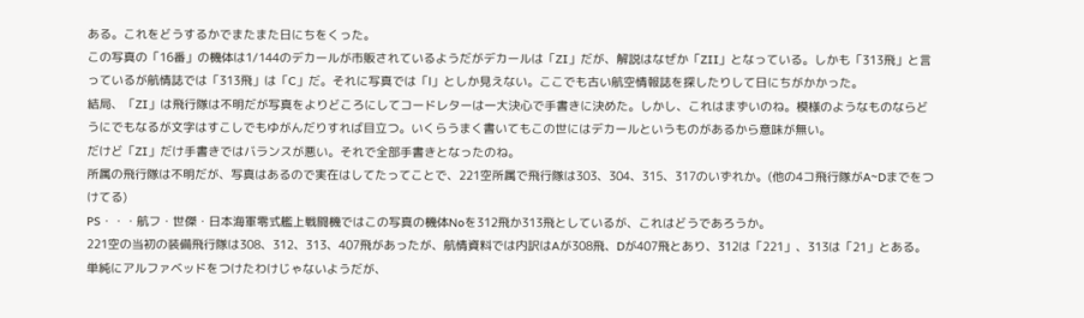ある。これをどうするかでまたまた日にちをくった。
この写真の「16番」の機体は1/144のデカールが市販されているようだがデカールは「ZⅠ」だが、解説はなぜか「ZⅡ」となっている。しかも「313飛」と言っているが航情誌では「313飛」は「C」だ。それに写真では「Ⅰ」としか見えない。ここでも古い航空情報誌を探したりして日にちがかかった。
結局、「ZⅠ」は飛行隊は不明だが写真をよりどころにしてコードレターは一大決心で手書きに決めた。しかし、これはまずいのね。模様のようなものならどうにでもなるが文字はすこしでもゆがんだりすれば目立つ。いくらうまく書いてもこの世にはデカールというものがあるから意味が無い。
だけど「ZⅠ」だけ手書きではバランスが悪い。それで全部手書きとなったのね。
所属の飛行隊は不明だが、写真はあるので実在はしてたってことで、221空所属で飛行隊は303、304、315、317のいずれか。(他の4コ飛行隊がA~Dまでをつけてる)
PS・・・航フ・世傑・日本海軍零式艦上戦闘機ではこの写真の機体Noを312飛か313飛としているが、これはどうであろうか。
221空の当初の装備飛行隊は308、312、313、407飛があったが、航情資料では内訳はAが308飛、Dが407飛とあり、312は「221」、313は「21」とある。
単純にアルファベッドをつけたわけじゃないようだが、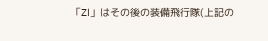「ZⅠ」はその後の装備飛行隊(上記の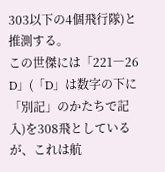303以下の4個飛行隊)と推測する。
この世傑には「221―26 D」(「D」は数字の下に「別記」のかたちで記入)を308飛としているが、これは航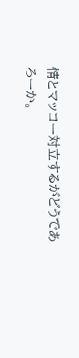情とマッコー対立するがどうであろーか。